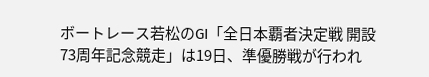ボートレース若松のGI「全日本覇者決定戦 開設73周年記念競走」は19日、準優勝戦が行われ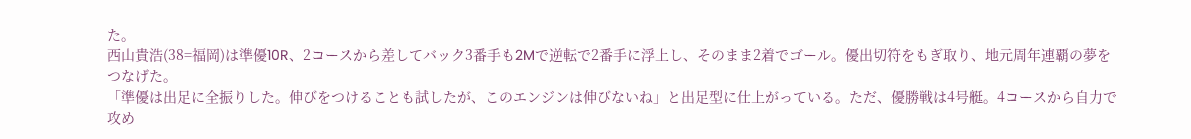た。
西山貴浩(38=福岡)は準優10R、2コースから差してバック3番手も2Mで逆転で2番手に浮上し、そのまま2着でゴール。優出切符をもぎ取り、地元周年連覇の夢をつなげた。
「準優は出足に全振りした。伸びをつけることも試したが、このエンジンは伸びないね」と出足型に仕上がっている。ただ、優勝戦は4号艇。4コースから自力で攻め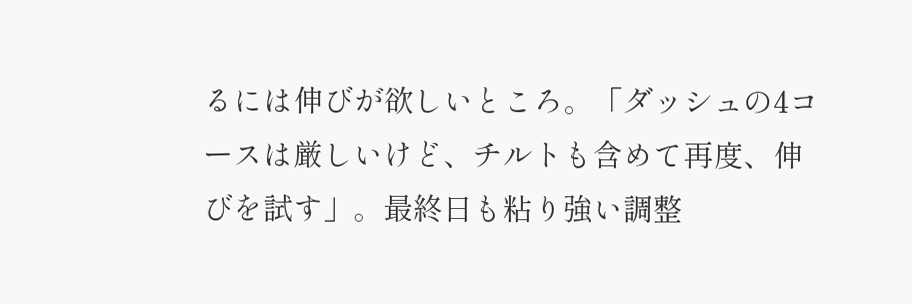るには伸びが欲しいところ。「ダッシュの4コースは厳しいけど、チルトも含めて再度、伸びを試す」。最終日も粘り強い調整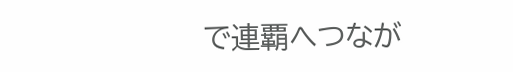で連覇へつなが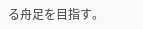る舟足を目指す。